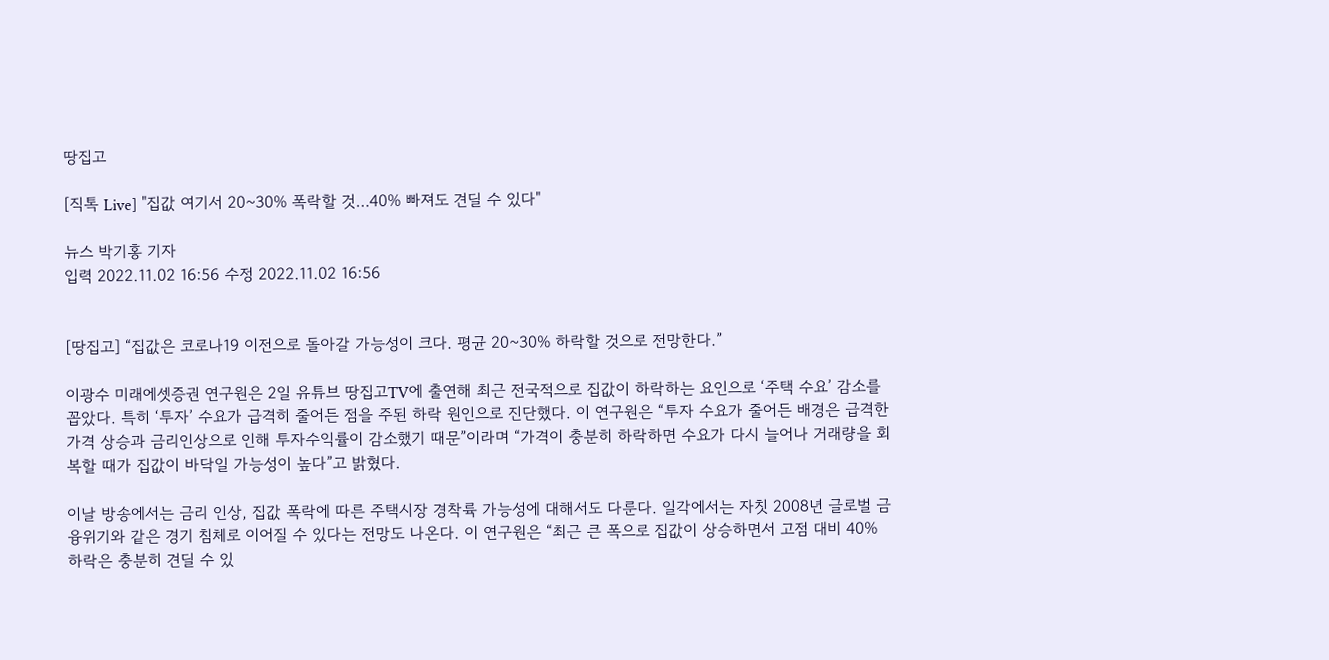땅집고

[직톡 Live] "집값 여기서 20~30% 폭락할 것…40% 빠져도 견딜 수 있다"

뉴스 박기홍 기자
입력 2022.11.02 16:56 수정 2022.11.02 16:56


[땅집고] “집값은 코로나19 이전으로 돌아갈 가능성이 크다. 평균 20~30% 하락할 것으로 전망한다.”

이광수 미래에셋증권 연구원은 2일 유튜브 땅집고TV에 출연해 최근 전국적으로 집값이 하락하는 요인으로 ‘주택 수요’ 감소를 꼽았다. 특히 ‘투자’ 수요가 급격히 줄어든 점을 주된 하락 원인으로 진단했다. 이 연구원은 “투자 수요가 줄어든 배경은 급격한 가격 상승과 금리인상으로 인해 투자수익률이 감소했기 때문”이라며 “가격이 충분히 하락하면 수요가 다시 늘어나 거래량을 회복할 때가 집값이 바닥일 가능성이 높다”고 밝혔다.

이날 방송에서는 금리 인상, 집값 폭락에 따른 주택시장 경착륙 가능성에 대해서도 다룬다. 일각에서는 자칫 2008년 글로벌 금융위기와 같은 경기 침체로 이어질 수 있다는 전망도 나온다. 이 연구원은 “최근 큰 폭으로 집값이 상승하면서 고점 대비 40% 하락은 충분히 견딜 수 있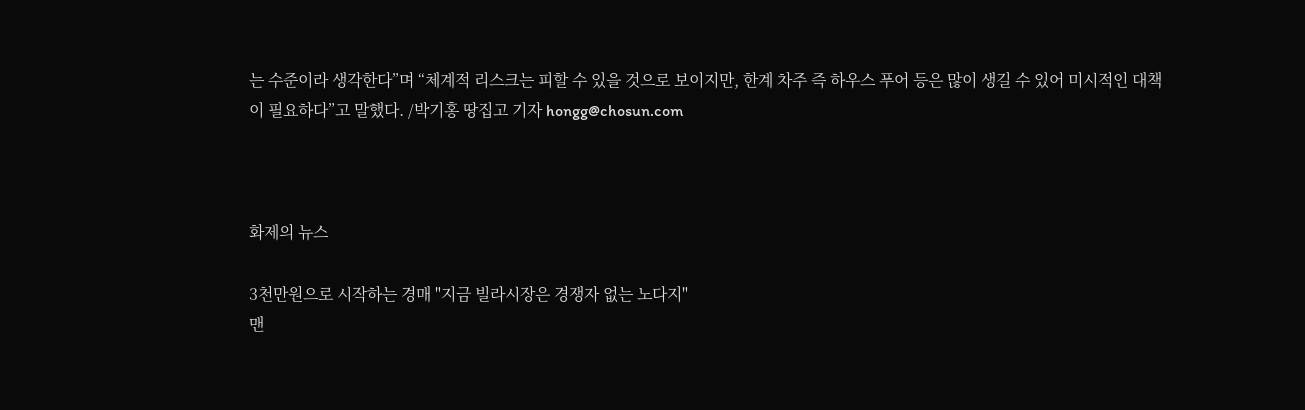는 수준이라 생각한다”며 “체계적 리스크는 피할 수 있을 것으로 보이지만, 한계 차주 즉 하우스 푸어 등은 많이 생길 수 있어 미시적인 대책이 필요하다”고 말했다. /박기홍 땅집고 기자 hongg@chosun.com



화제의 뉴스

3천만원으로 시작하는 경매 "지금 빌라시장은 경쟁자 없는 노다지"
맨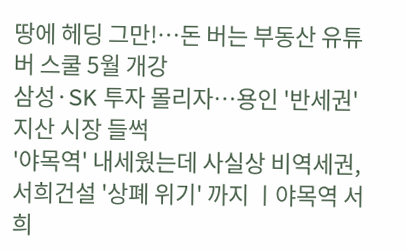땅에 헤딩 그만!…돈 버는 부동산 유튜버 스쿨 5월 개강
삼성·SK 투자 몰리자…용인 '반세권' 지산 시장 들썩
'야목역' 내세웠는데 사실상 비역세권, 서희건설 '상폐 위기' 까지 ㅣ야목역 서희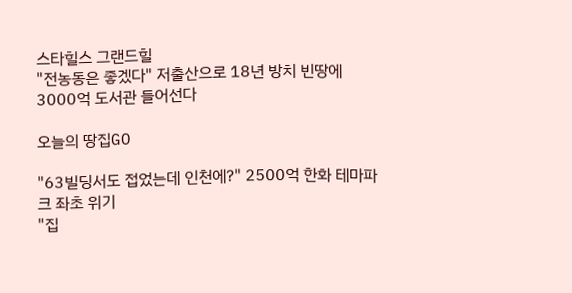스타힐스 그랜드힐
"전농동은 좋겠다" 저출산으로 18년 방치 빈땅에 3000억 도서관 들어선다

오늘의 땅집GO

"63빌딩서도 접었는데 인천에?" 2500억 한화 테마파크 좌초 위기
"집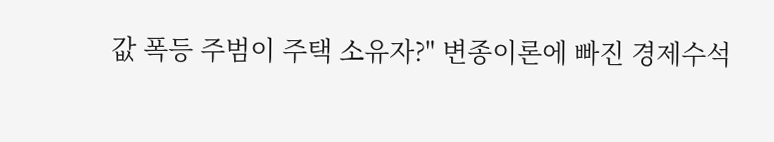값 폭등 주범이 주택 소유자?" 변종이론에 빠진 경제수석